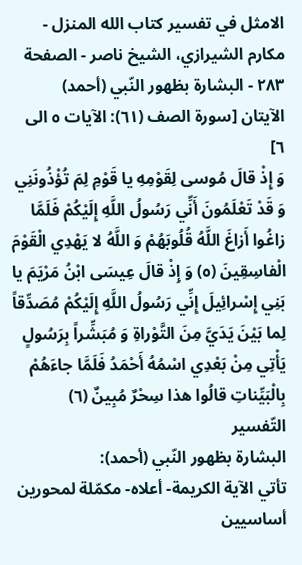الامثل في تفسير كتاب الله المنزل - مكارم الشيرازي، الشيخ ناصر - الصفحة ٢٨٣ - البشارة بظهور النّبي (أحمد)
الآيتان [سورة الصف (٦١): الآيات ٥ الى ٦]
وَ إِذْ قالَ مُوسى لِقَوْمِهِ يا قَوْمِ لِمَ تُؤْذُونَنِي وَ قَدْ تَعْلَمُونَ أَنِّي رَسُولُ اللَّهِ إِلَيْكُمْ فَلَمَّا زاغُوا أَزاغَ اللَّهُ قُلُوبَهُمْ وَ اللَّهُ لا يَهْدِي الْقَوْمَ الْفاسِقِينَ (٥) وَ إِذْ قالَ عِيسَى ابْنُ مَرْيَمَ يا بَنِي إِسْرائِيلَ إِنِّي رَسُولُ اللَّهِ إِلَيْكُمْ مُصَدِّقاً لِما بَيْنَ يَدَيَّ مِنَ التَّوْراةِ وَ مُبَشِّراً بِرَسُولٍ يَأْتِي مِنْ بَعْدِي اسْمُهُ أَحْمَدُ فَلَمَّا جاءَهُمْ بِالْبَيِّناتِ قالُوا هذا سِحْرٌ مُبِينٌ (٦)
التّفسير
البشارة بظهور النّبي (أحمد):
تأتي الآية الكريمة- أعلاه- مكمّلة لمحورين أساسيين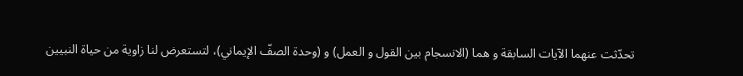تحدّثت عنهما الآيات السابقة و هما (الانسجام بين القول و العمل) و (وحدة الصفّ الإيماني)، لتستعرض لنا زاوية من حياة النبيين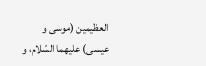العظيمين (موسى و عيسى) عليهما السّلام، و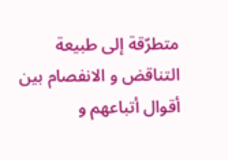متطرّقة إلى طبيعة التناقض و الانفصام بين أقوال أتباعهم و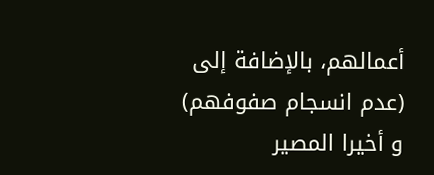أعمالهم، بالإضافة إلى (عدم انسجام صفوفهم) و أخيرا المصير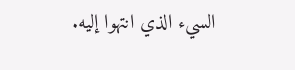السيء الذي انتهوا إليه.